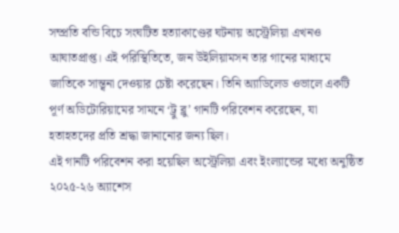সম্প্রতি বন্ডি বিচে সংঘটিত হত্যাকাণ্ডের ঘটনায় অস্ট্রেলিয়া এখনও আঘাতপ্রাপ্ত। এই পরিস্থিতিতে, জন উইলিয়ামসন তার গানের মাধ্যমে জাতিকে সান্ত্বনা দেওয়ার চেষ্টা করেছেন। তিনি অ্যাডিলেড ওভালে একটি পূর্ণ অডিটোরিয়ামের সামনে ‘ট্রু ব্লু’ গানটি পরিবেশন করেছেন, যা হতাহতদের প্রতি শ্রদ্ধা জানানোর জন্য ছিল।
এই গানটি পরিবেশন করা হয়েছিল অস্ট্রেলিয়া এবং ইংল্যান্ডের মধ্যে অনুষ্ঠিত ২০২৫-২৬ অ্যাশেস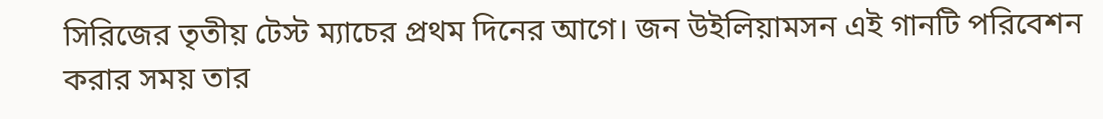সিরিজের তৃতীয় টেস্ট ম্যাচের প্রথম দিনের আগে। জন উইলিয়ামসন এই গানটি পরিবেশন করার সময় তার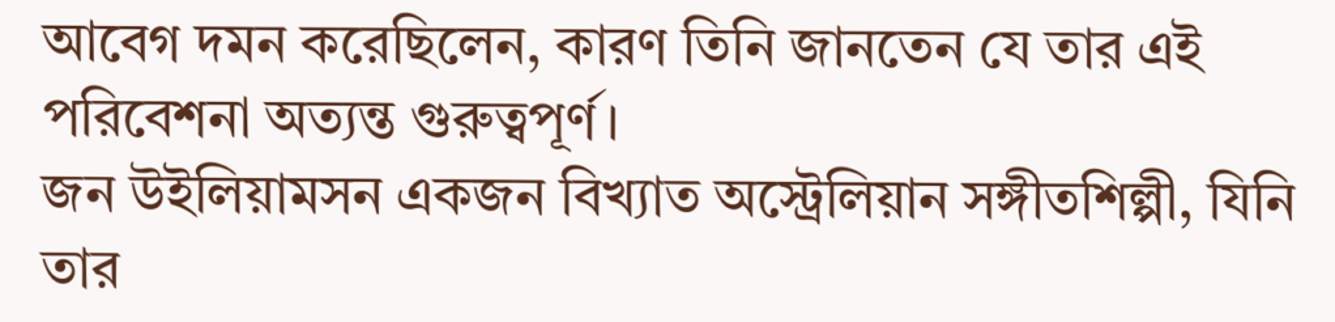আবেগ দমন করেছিলেন, কারণ তিনি জানতেন যে তার এই পরিবেশনা অত্যন্ত গুরুত্বপূর্ণ।
জন উইলিয়ামসন একজন বিখ্যাত অস্ট্রেলিয়ান সঙ্গীতশিল্পী, যিনি তার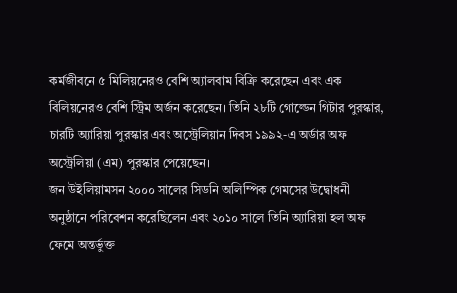কর্মজীবনে ৫ মিলিয়নেরও বেশি অ্যালবাম বিক্রি করেছেন এবং এক বিলিয়নেরও বেশি স্ট্রিম অর্জন করেছেন। তিনি ২৮টি গোল্ডেন গিটার পুরস্কার, চারটি অ্যারিয়া পুরস্কার এবং অস্ট্রেলিয়ান দিবস ১৯৯২-এ অর্ডার অফ অস্ট্রেলিয়া (এম) পুরস্কার পেয়েছেন।
জন উইলিয়ামসন ২০০০ সালের সিডনি অলিম্পিক গেমসের উদ্বোধনী অনুষ্ঠানে পরিবেশন করেছিলেন এবং ২০১০ সালে তিনি অ্যারিয়া হল অফ ফেমে অন্তর্ভুক্ত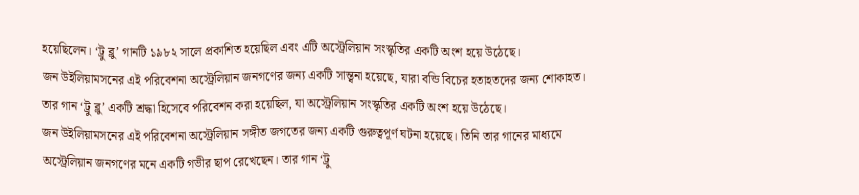হয়েছিলেন। ‘ট্রু ব্লু’ গানটি ১৯৮২ সালে প্রকাশিত হয়েছিল এবং এটি অস্ট্রেলিয়ান সংস্কৃতির একটি অংশ হয়ে উঠেছে।
জন উইলিয়ামসনের এই পরিবেশনা অস্ট্রেলিয়ান জনগণের জন্য একটি সান্ত্বনা হয়েছে, যারা বন্ডি বিচের হতাহতদের জন্য শোকাহত। তার গান ‘ট্রু ব্লু’ একটি শ্রদ্ধা হিসেবে পরিবেশন করা হয়েছিল, যা অস্ট্রেলিয়ান সংস্কৃতির একটি অংশ হয়ে উঠেছে।
জন উইলিয়ামসনের এই পরিবেশনা অস্ট্রেলিয়ান সঙ্গীত জগতের জন্য একটি গুরুত্বপূর্ণ ঘটনা হয়েছে। তিনি তার গানের মাধ্যমে অস্ট্রেলিয়ান জনগণের মনে একটি গভীর ছাপ রেখেছেন। তার গান ‘ট্রু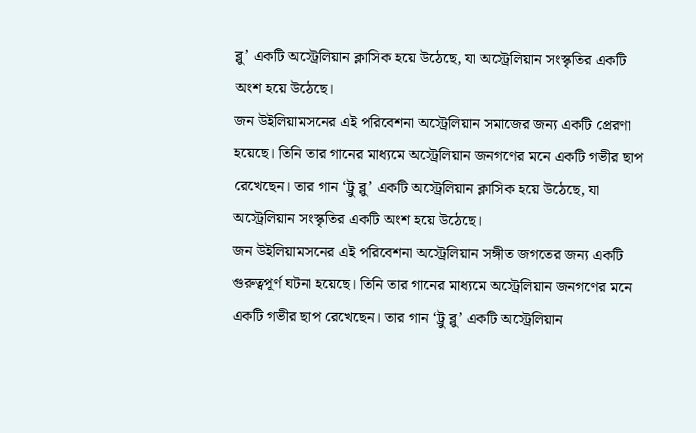ব্লু’ একটি অস্ট্রেলিয়ান ক্লাসিক হয়ে উঠেছে, যা অস্ট্রেলিয়ান সংস্কৃতির একটি অংশ হয়ে উঠেছে।
জন উইলিয়ামসনের এই পরিবেশনা অস্ট্রেলিয়ান সমাজের জন্য একটি প্রেরণা হয়েছে। তিনি তার গানের মাধ্যমে অস্ট্রেলিয়ান জনগণের মনে একটি গভীর ছাপ রেখেছেন। তার গান ‘ট্রু ব্লু’ একটি অস্ট্রেলিয়ান ক্লাসিক হয়ে উঠেছে, যা অস্ট্রেলিয়ান সংস্কৃতির একটি অংশ হয়ে উঠেছে।
জন উইলিয়ামসনের এই পরিবেশনা অস্ট্রেলিয়ান সঙ্গীত জগতের জন্য একটি গুরুত্বপূর্ণ ঘটনা হয়েছে। তিনি তার গানের মাধ্যমে অস্ট্রেলিয়ান জনগণের মনে একটি গভীর ছাপ রেখেছেন। তার গান ‘ট্রু ব্লু’ একটি অস্ট্রেলিয়ান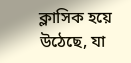ক্লাসিক হয়ে উঠেছে, যা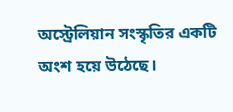অস্ট্রেলিয়ান সংস্কৃতির একটি অংশ হয়ে উঠেছে।